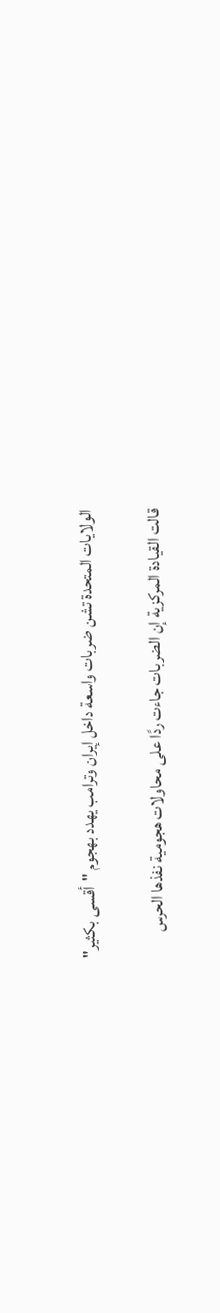الولايات المتحدة تشن ضربات واسعة داخل إيران وترامب يهدد بهجوم "أقسى بكثير"

قالت القيادة المركزية إن الضربات جاءت ردًا على محاولات هجومية نفذها الحرس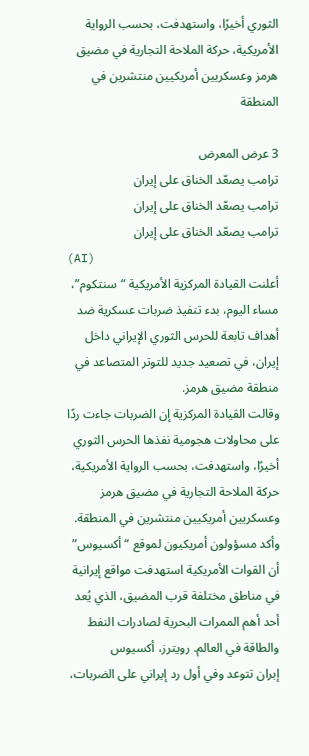الثوري أخيرًا، واستهدفت، بحسب الرواية الأمريكية، حركة الملاحة التجارية في مضيق هرمز وعسكريين أمريكيين منتشرين في المنطقة

3 عرض المعرض
ترامب يصعّد الخناق على إيران
ترامب يصعّد الخناق على إيران
ترامب يصعّد الخناق على إيران
(AI)
أعلنت القيادة المركزية الأمريكية “سنتكوم”، مساء اليوم، بدء تنفيذ ضربات عسكرية ضد أهداف تابعة للحرس الثوري الإيراني داخل إيران، في تصعيد جديد للتوتر المتصاعد في منطقة مضيق هرمز.
وقالت القيادة المركزية إن الضربات جاءت ردًا على محاولات هجومية نفذها الحرس الثوري أخيرًا، واستهدفت، بحسب الرواية الأمريكية، حركة الملاحة التجارية في مضيق هرمز وعسكريين أمريكيين منتشرين في المنطقة.
وأكد مسؤولون أمريكيون لموقع “أكسيوس” أن القوات الأمريكية استهدفت مواقع إيرانية في مناطق مختلفة قرب المضيق، الذي يُعد أحد أهم الممرات البحرية لصادرات النفط والطاقة في العالم. رويترز، أكسيوس
إبران تتوعد وفي أول رد إيراني على الضربات،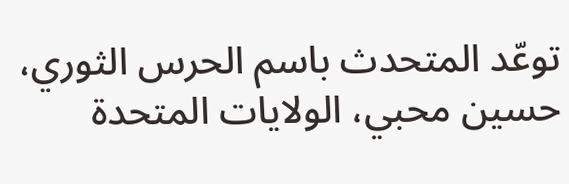توعّد المتحدث باسم الحرس الثوري، حسين محبي، الولايات المتحدة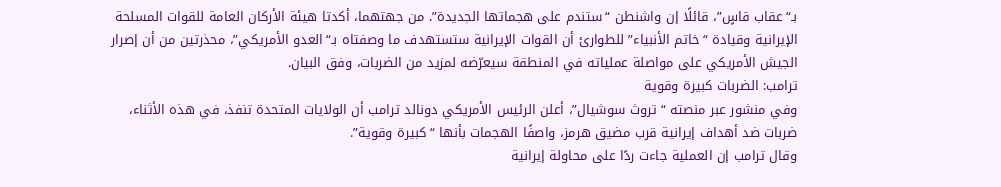بـ“عقاب قاسٍ”، قائلًا إن واشنطن “ستندم على هجماتها الجديدة”. من جهتهما، أكدتا هيئة الأركان العامة للقوات المسلحة الإيرانية وقيادة “خاتم الأنبياء” للطوارئ أن القوات الإيرانية ستستهدف ما وصفتاه بـ“العدو الأمريكي”، محذرتين من أن إصرار الجيش الأمريكي على مواصلة عملياته في المنطقة سيعرّضه لمزيد من الضربات، وفق البيان.
ترامب: الضربات كبيرة وقوية
وفي منشور عبر منصته “تروث سوشيال”، أعلن الرئيس الأمريكي دونالد ترامب أن الولايات المتحدة تنفذ، في هذه الأثناء، ضربات ضد أهداف إيرانية قرب مضيق هرمز، واصفًا الهجمات بأنها “كبيرة وقوية”.
وقال ترامب إن العملية جاءت ردًا على محاولة إيرانية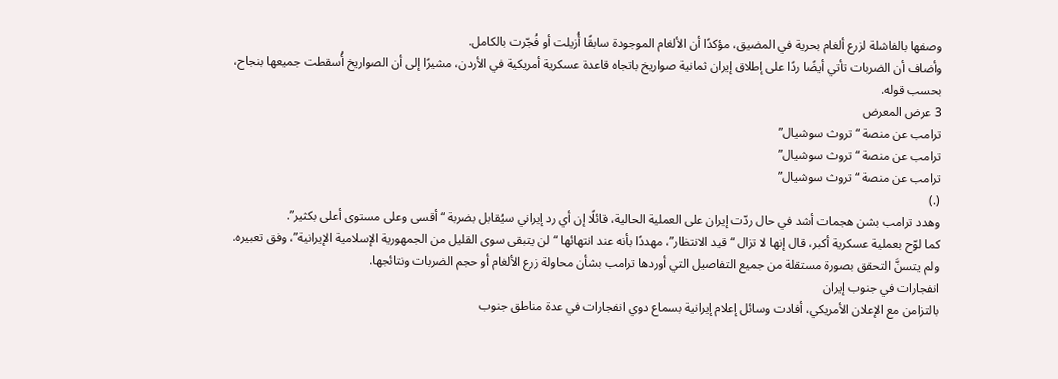وصفها بالفاشلة لزرع ألغام بحرية في المضيق، مؤكدًا أن الألغام الموجودة سابقًا أُزيلت أو فُجّرت بالكامل.
وأضاف أن الضربات تأتي أيضًا ردًا على إطلاق إيران ثمانية صواريخ باتجاه قاعدة عسكرية أمريكية في الأردن، مشيرًا إلى أن الصواريخ أُسقطت جميعها بنجاح، بحسب قوله.
3 عرض المعرض
ترامب عن منصة “تروث سوشيال”
ترامب عن منصة “تروث سوشيال”
ترامب عن منصة “تروث سوشيال”
(.)
وهدد ترامب بشن هجمات أشد في حال ردّت إيران على العملية الحالية، قائلًا إن أي رد إيراني سيُقابل بضربة “أقسى وعلى مستوى أعلى بكثير”.
كما لوّح بعملية عسكرية أكبر، قال إنها لا تزال “قيد الانتظار”، مهددًا بأنه عند انتهائها “لن يتبقى سوى القليل من الجمهورية الإسلامية الإيرانية”، وفق تعبيره.
ولم يتسنَّ التحقق بصورة مستقلة من جميع التفاصيل التي أوردها ترامب بشأن محاولة زرع الألغام أو حجم الضربات ونتائجها.
انفجارات في جنوب إيران
بالتزامن مع الإعلان الأمريكي، أفادت وسائل إعلام إيرانية بسماع دوي انفجارات في عدة مناطق جنوب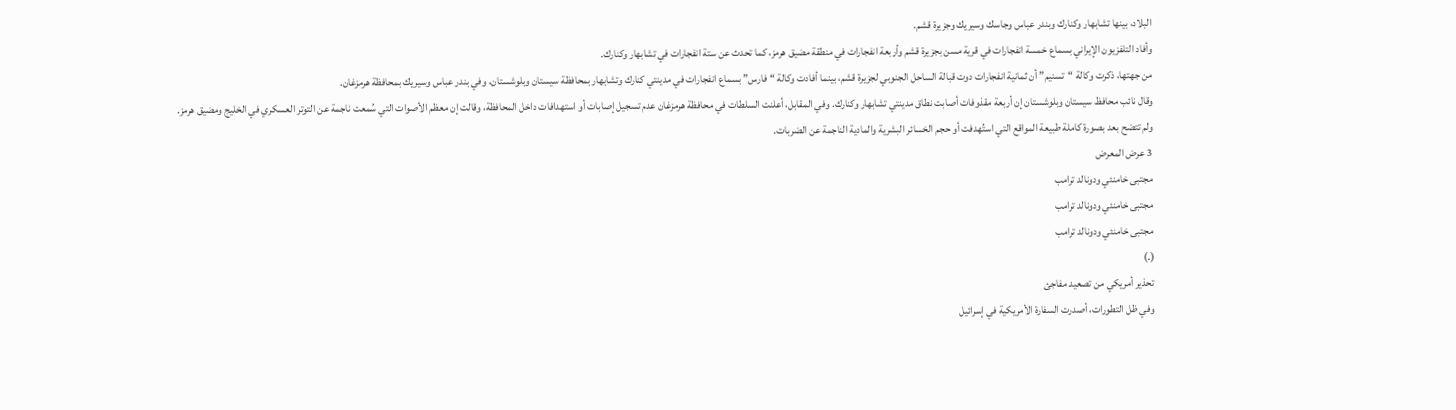البلاد، بينها تشابهار وكنارك وبندر عباس وجاسك وسيريك وجزيرة قشم.
وأفاد التلفزيون الإيراني بسماع خمسة انفجارات في قرية مسن بجزيرة قشم وأربعة انفجارات في منطقة مضيق هرمز، كما تحدث عن ستة انفجارات في تشابهار وكنارك.
من جهتها، ذكرت وكالة “تسنيم” أن ثمانية انفجارات دوت قبالة الساحل الجنوبي لجزيرة قشم، بينما أفادت وكالة “فارس” بسماع انفجارات في مدينتي كنارك وتشابهار بمحافظة سيستان وبلوشستان، وفي بندر عباس وسيريك بمحافظة هرمزغان.
وقال نائب محافظ سيستان وبلوشستان إن أربعة مقذوفات أصابت نطاق مدينتي تشابهار وكنارك. وفي المقابل، أعلنت السلطات في محافظة هرمزغان عدم تسجيل إصابات أو استهدافات داخل المحافظة، وقالت إن معظم الأصوات التي سُمعت ناجمة عن التوتر العسكري في الخليج ومضيق هرمز.
ولم تتضح بعد بصورة كاملة طبيعة المواقع التي استُهدفت أو حجم الخسائر البشرية والمادية الناجمة عن الضربات.
3 عرض المعرض
مجتبى خامنئي ودونالد ترامب
مجتبى خامنئي ودونالد ترامب
مجتبى خامنئي ودونالد ترامب
(.)
تحذير أمريكي من تصعيد مفاجئ
وفي ظل التطورات، أصدرت السفارة الأمريكية في إسرائيل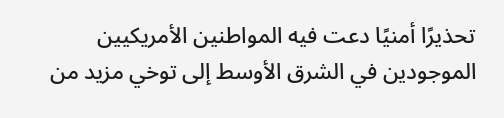تحذيرًا أمنيًا دعت فيه المواطنين الأمريكيين الموجودين في الشرق الأوسط إلى توخي مزيد من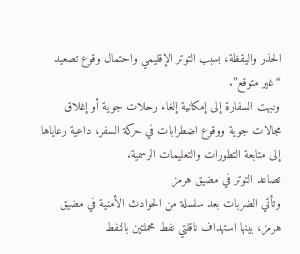الحذر واليقظة، بسبب التوتر الإقليمي واحتمال وقوع تصعيد “غير متوقع”.
ونبهت السفارة إلى إمكانية إلغاء رحلات جوية أو إغلاق مجالات جوية ووقوع اضطرابات في حركة السفر، داعية رعاياها إلى متابعة التطورات والتعليمات الرسمية.
تصاعد التوتر في مضيق هرمز
وتأتي الضربات بعد سلسلة من الحوادث الأمنية في مضيق هرمز، بينها استهداف ناقلتي نفط محملتين بالنفط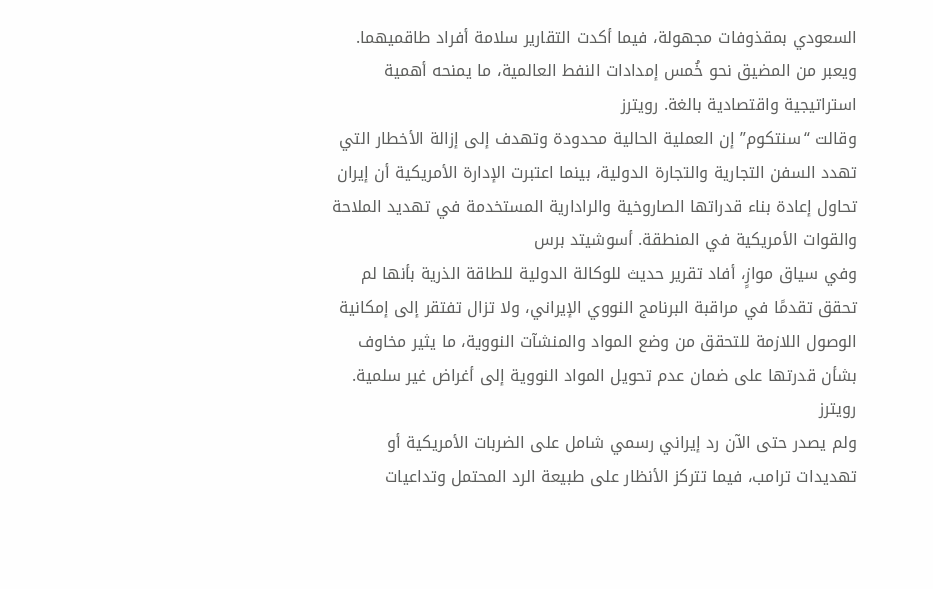السعودي بمقذوفات مجهولة، فيما أكدت التقارير سلامة أفراد طاقميهما. ويعبر من المضيق نحو خُمس إمدادات النفط العالمية، ما يمنحه أهمية استراتيجية واقتصادية بالغة. رويترز
وقالت “سنتكوم” إن العملية الحالية محدودة وتهدف إلى إزالة الأخطار التي تهدد السفن التجارية والتجارة الدولية، بينما اعتبرت الإدارة الأمريكية أن إيران تحاول إعادة بناء قدراتها الصاروخية والرادارية المستخدمة في تهديد الملاحة والقوات الأمريكية في المنطقة. أسوشيتد برس
وفي سياق موازٍ، أفاد تقرير حديث للوكالة الدولية للطاقة الذرية بأنها لم تحقق تقدمًا في مراقبة البرنامج النووي الإيراني، ولا تزال تفتقر إلى إمكانية الوصول اللازمة للتحقق من وضع المواد والمنشآت النووية، ما يثير مخاوف بشأن قدرتها على ضمان عدم تحويل المواد النووية إلى أغراض غير سلمية. رويترز
ولم يصدر حتى الآن رد إيراني رسمي شامل على الضربات الأمريكية أو تهديدات ترامب، فيما تتركز الأنظار على طبيعة الرد المحتمل وتداعيات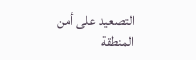التصعيد على أمن المنطقة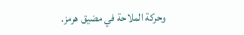وحركة الملاحة في مضيق هرمز.